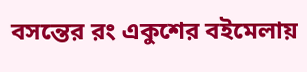বসন্তের রং একুশের বইমেলায়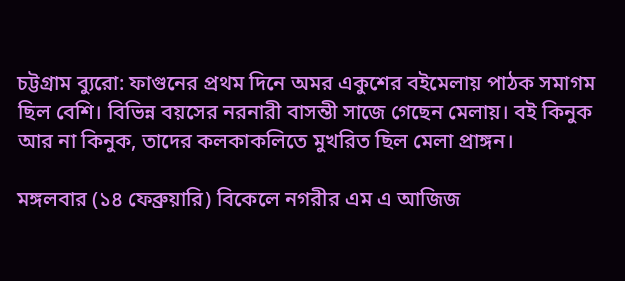চট্টগ্রাম ব্যুরো: ফাগুনের প্রথম দিনে অমর একুশের বইমেলায় পাঠক সমাগম ছিল বেশি। বিভিন্ন বয়সের নরনারী বাসন্তী সাজে গেছেন মেলায়। বই কিনুক আর না কিনুক, তাদের কলকাকলিতে মুখরিত ছিল মেলা প্রাঙ্গন।

মঙ্গলবার (১৪ ফেব্রুয়ারি) বিকেলে নগরীর এম এ আজিজ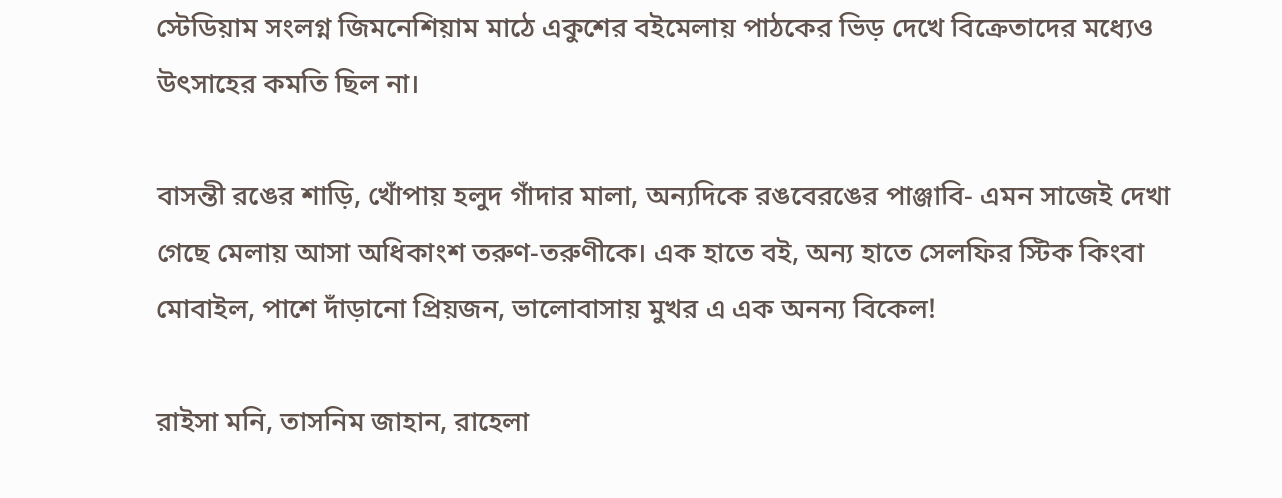স্টেডিয়াম সংলগ্ন জিমনেশিয়াম মাঠে একুশের বইমেলায় পাঠকের ভিড় দেখে বিক্রেতাদের মধ্যেও উৎসাহের কমতি ছিল না।

বাসন্তী রঙের শাড়ি, খোঁপায় হলুদ গাঁদার মালা, অন্যদিকে রঙবেরঙের পাঞ্জাবি- এমন সাজেই দেখা গেছে মেলায় আসা অধিকাংশ তরুণ-তরুণীকে। এক হাতে বই, অন্য হাতে সেলফির স্টিক কিংবা মোবাইল, পাশে দাঁড়ানো প্রিয়জন, ভালোবাসায় মুখর এ এক অনন্য বিকেল!

রাইসা মনি, তাসনিম জাহান, রাহেলা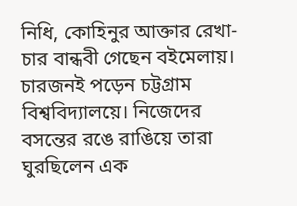নিধি, কোহিনুর আক্তার রেখা- চার বান্ধবী গেছেন বইমেলায়। চারজনই পড়েন চট্টগ্রাম বিশ্ববিদ্যালয়ে। নিজেদের বসন্তের রঙে রাঙিয়ে তারা ঘুরছিলেন এক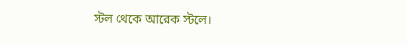স্টল থেকে আরেক স্টলে।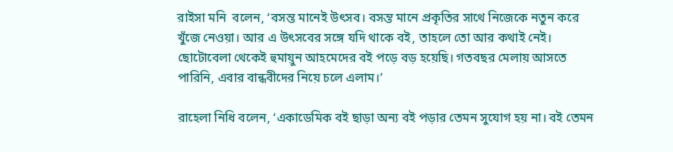রাইসা মনি  বলেন, ‘বসন্ত মানেই উৎসব। বসন্ত মানে প্রকৃতির সাথে নিজেকে নতুন করে খুঁজে নেওয়া। আর এ উৎসবের সঙ্গে যদি থাকে বই, তাহলে তো আর কথাই নেই। ছোটোবেলা থেকেই হুমায়ুন আহমেদের বই পড়ে বড় হয়েছি। গতবছর মেলায় আসতে পারিনি, এবার বান্ধবীদের নিয়ে চলে এলাম।’

রাহেলা নিধি বলেন, ‘একাডেমিক বই ছাড়া অন্য বই পড়ার তেমন সুযোগ হয় না। বই তেমন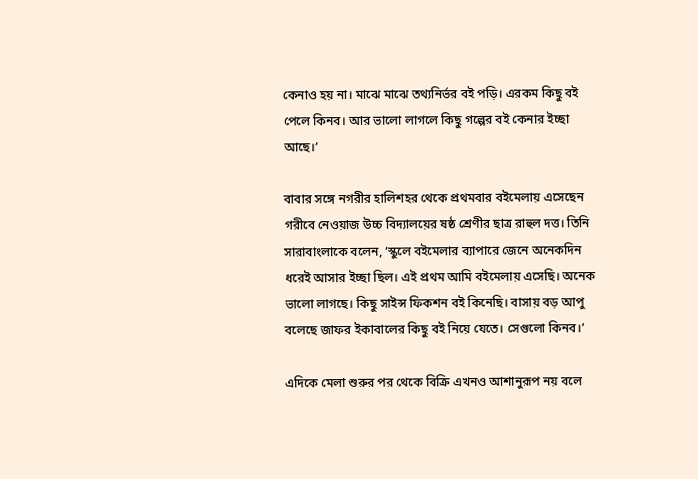কেনাও হয় না। মাঝে মাঝে তথ্যনির্ভর বই পড়ি। এরকম কিছু বই পেলে কিনব। আর ভালো লাগলে কিছু গল্পের বই কেনার ইচ্ছা আছে।’

বাবার সঙ্গে নগরীর হালিশহর থেকে প্রথমবার বইমেলায় এসেছেন গরীবে নেওয়াজ উচ্চ বিদ্যালয়ের ষষ্ঠ শ্রেণীর ছাত্র রাহুল দত্ত। তিনি সারাবাংলাকে বলেন, ‘স্কুলে বইমেলার ব্যাপারে জেনে অনেকদিন ধরেই আসার ইচ্ছা ছিল। এই প্রথম আমি বইমেলায় এসেছি। অনেক ভালো লাগছে। কিছু সাইন্স ফিকশন বই কিনেছি। বাসায় বড় আপু বলেছে জাফর ইকাবালের কিছু বই নিয়ে যেতে। সেগুলো কিনব।’

এদিকে মেলা শুরুর পর থেকে বিক্রি এখনও আশানুরূপ নয় বলে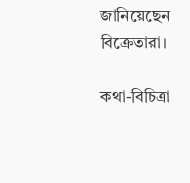জানিয়েছেন বিক্রেতারা।

কথা-বিচিত্রা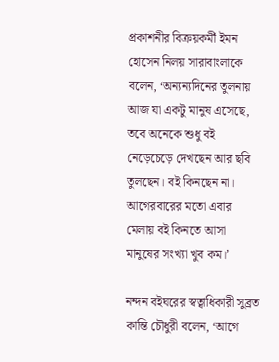প্রকাশনীর বিক্রয়কর্মী ইমন হোসেন নিলয় সারাবাংলাকে বলেন, ‘অন্যন্যদিনের তুলনায় আজ যা একটু মানুষ এসেছে, তবে অনেকে শুধু বই নেড়েচেড়ে দেখছেন আর ছবি তুলছেন। বই কিনছেন না। আগেরবারের মতো এবার মেলায় বই কিনতে আসা মানুষের সংখ্যা খুব কম।’

নন্দন বইঘরের স্বত্বাধিকারী সুব্রত কান্তি চৌধুরী বলেন, ‘আগে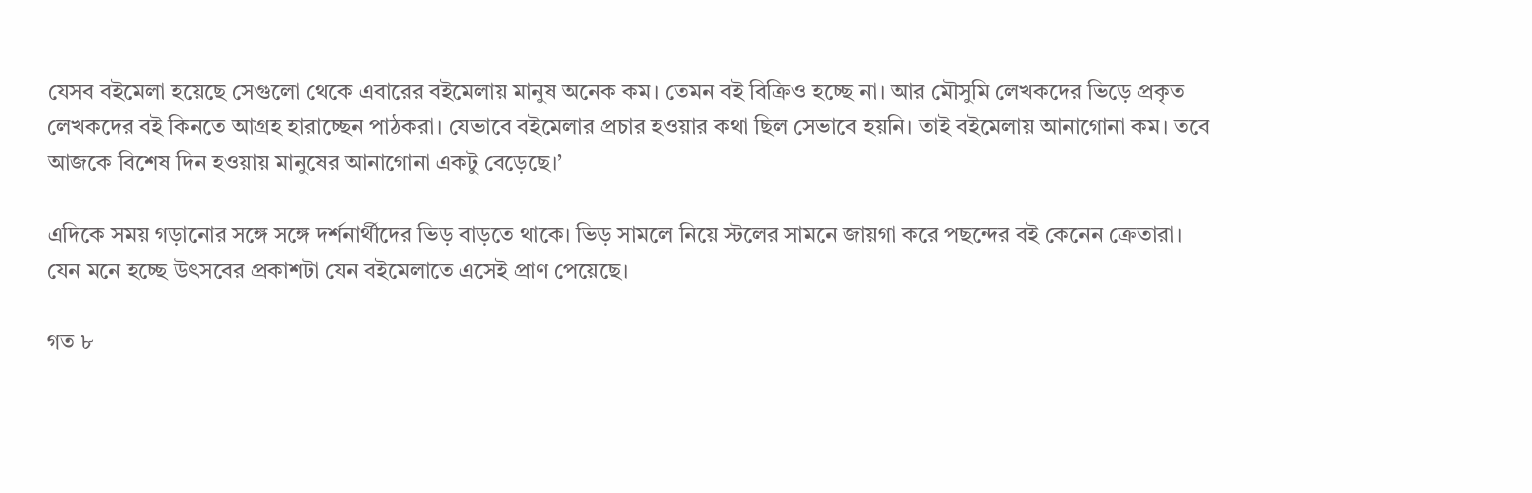যেসব বইমেলা হয়েছে সেগুলো থেকে এবারের বইমেলায় মানুষ অনেক কম। তেমন বই বিক্রিও হচ্ছে না। আর মৌসুমি লেখকদের ভিড়ে প্রকৃত লেখকদের বই কিনতে আগ্রহ হারাচ্ছেন পাঠকরা। যেভাবে বইমেলার প্রচার হওয়ার কথা ছিল সেভাবে হয়নি। তাই বইমেলায় আনাগোনা কম। তবে আজকে বিশেষ দিন হওয়ায় মানুষের আনাগোনা একটু বেড়েছে।’

এদিকে সময় গড়ানোর সঙ্গে সঙ্গে দর্শনার্থীদের ভিড় বাড়তে থাকে। ভিড় সামলে নিয়ে স্টলের সামনে জায়গা করে পছন্দের বই কেনেন ক্রেতারা। যেন মনে হচ্ছে উৎসবের প্রকাশটা যেন বইমেলাতে এসেই প্রাণ পেয়েছে।

গত ৮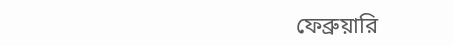ফেব্রুয়ারি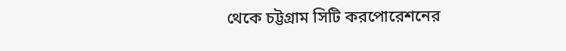থেকে চট্টগ্রাম সিটি করপোরেশনের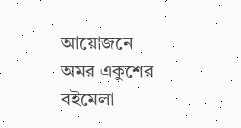আয়োজনে অমর একুশের বইমেলা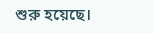শুরু হয়েছে।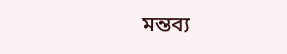মন্তব্য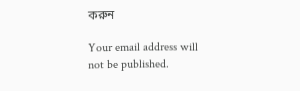করুন

Your email address will not be published.